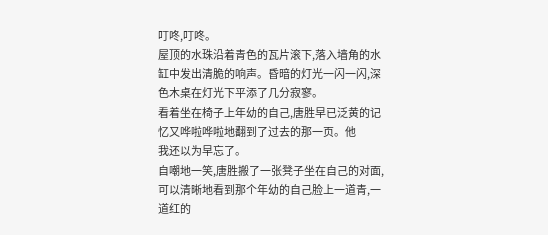叮咚,叮咚。
屋顶的水珠沿着青色的瓦片滚下,落入墙角的水缸中发出清脆的响声。昏暗的灯光一闪一闪,深色木桌在灯光下平添了几分寂寥。
看着坐在椅子上年幼的自己,唐胜早已泛黄的记忆又哗啦哗啦地翻到了过去的那一页。他
我还以为早忘了。
自嘲地一笑,唐胜搬了一张凳子坐在自己的对面,可以清晰地看到那个年幼的自己脸上一道青,一道红的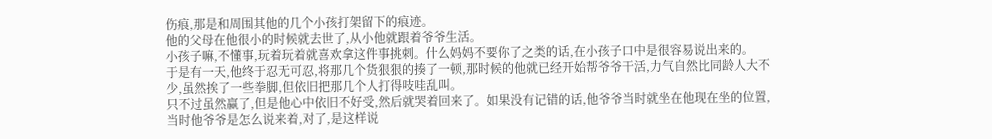伤痕,那是和周围其他的几个小孩打架留下的痕迹。
他的父母在他很小的时候就去世了,从小他就跟着爷爷生活。
小孩子嘛,不懂事,玩着玩着就喜欢拿这件事挑刺。什么妈妈不要你了之类的话,在小孩子口中是很容易说出来的。
于是有一天,他终于忍无可忍,将那几个货狠狠的揍了一顿,那时候的他就已经开始帮爷爷干活,力气自然比同龄人大不少,虽然挨了一些拳脚,但依旧把那几个人打得吱哇乱叫。
只不过虽然赢了,但是他心中依旧不好受,然后就哭着回来了。如果没有记错的话,他爷爷当时就坐在他现在坐的位置,当时他爷爷是怎么说来着,对了,是这样说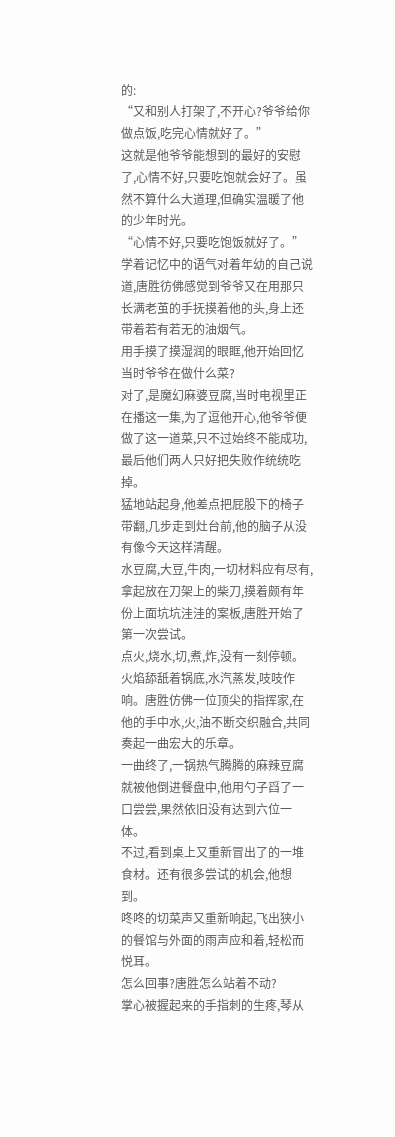的:
“又和别人打架了,不开心?爷爷给你做点饭,吃完心情就好了。”
这就是他爷爷能想到的最好的安慰了,心情不好,只要吃饱就会好了。虽然不算什么大道理,但确实温暖了他的少年时光。
“心情不好,只要吃饱饭就好了。”
学着记忆中的语气对着年幼的自己说道,唐胜彷佛感觉到爷爷又在用那只长满老茧的手抚摸着他的头,身上还带着若有若无的油烟气。
用手摸了摸湿润的眼眶,他开始回忆当时爷爷在做什么菜?
对了,是魔幻麻婆豆腐,当时电视里正在播这一集,为了逗他开心,他爷爷便做了这一道菜,只不过始终不能成功,最后他们两人只好把失败作统统吃掉。
猛地站起身,他差点把屁股下的椅子带翻,几步走到灶台前,他的脑子从没有像今天这样清醒。
水豆腐,大豆,牛肉,一切材料应有尽有,拿起放在刀架上的柴刀,摸着颇有年份上面坑坑洼洼的案板,唐胜开始了第一次尝试。
点火,烧水,切,煮,炸,没有一刻停顿。火焰舔舐着锅底,水汽蒸发,吱吱作响。唐胜仿佛一位顶尖的指挥家,在他的手中水,火,油不断交织融合,共同奏起一曲宏大的乐章。
一曲终了,一锅热气腾腾的麻辣豆腐就被他倒进餐盘中,他用勺子舀了一口尝尝,果然依旧没有达到六位一体。
不过,看到桌上又重新冒出了的一堆食材。还有很多尝试的机会,他想到。
咚咚的切菜声又重新响起,飞出狭小的餐馆与外面的雨声应和着,轻松而悦耳。
怎么回事?唐胜怎么站着不动?
掌心被握起来的手指刺的生疼,琴从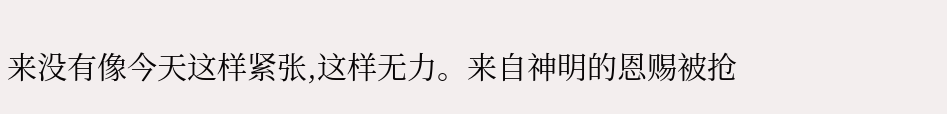来没有像今天这样紧张,这样无力。来自神明的恩赐被抢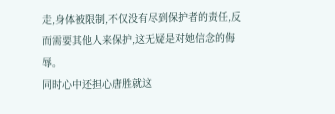走,身体被限制,不仅没有尽到保护者的责任,反而需要其他人来保护,这无疑是对她信念的侮辱。
同时心中还担心唐胜就这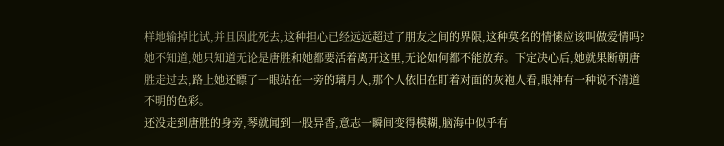样地输掉比试,并且因此死去,这种担心已经远远超过了朋友之间的界限,这种莫名的情愫应该叫做爱情吗?
她不知道,她只知道无论是唐胜和她都要活着离开这里,无论如何都不能放弃。下定决心后,她就果断朝唐胜走过去,路上她还瞟了一眼站在一旁的璃月人,那个人依旧在盯着对面的灰袍人看,眼神有一种说不清道不明的色彩。
还没走到唐胜的身旁,琴就闻到一股异香,意志一瞬间变得模糊,脑海中似乎有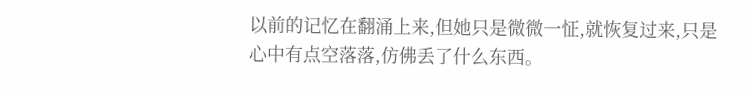以前的记忆在翻涌上来,但她只是微微一怔,就恢复过来,只是心中有点空落落,仿佛丢了什么东西。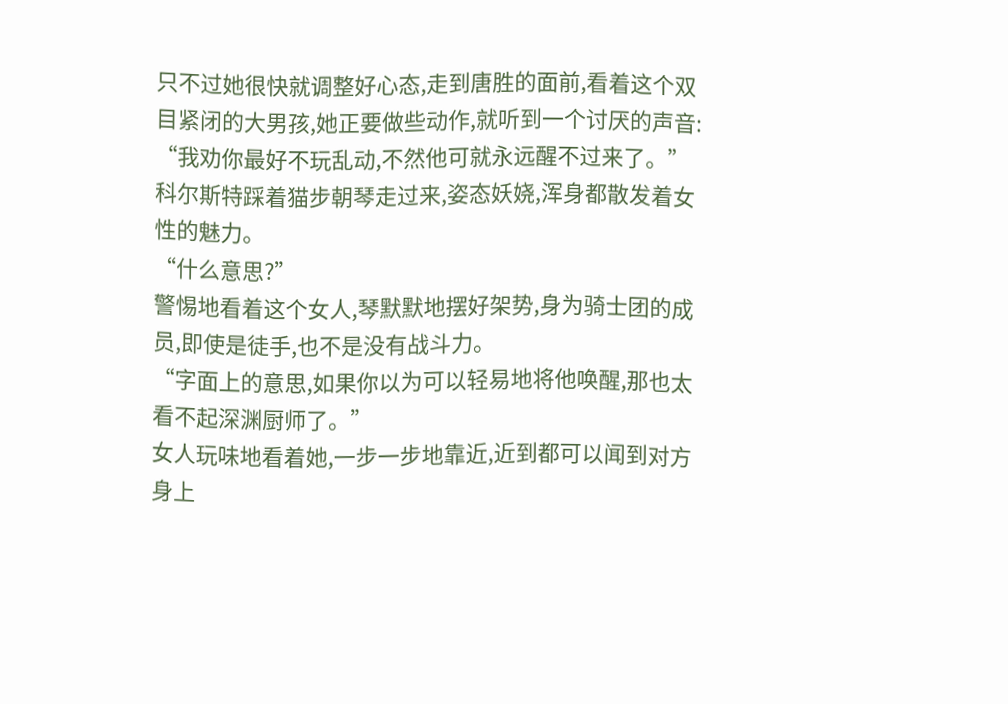只不过她很快就调整好心态,走到唐胜的面前,看着这个双目紧闭的大男孩,她正要做些动作,就听到一个讨厌的声音:
“我劝你最好不玩乱动,不然他可就永远醒不过来了。”
科尔斯特踩着猫步朝琴走过来,姿态妖娆,浑身都散发着女性的魅力。
“什么意思?”
警惕地看着这个女人,琴默默地摆好架势,身为骑士团的成员,即使是徒手,也不是没有战斗力。
“字面上的意思,如果你以为可以轻易地将他唤醒,那也太看不起深渊厨师了。”
女人玩味地看着她,一步一步地靠近,近到都可以闻到对方身上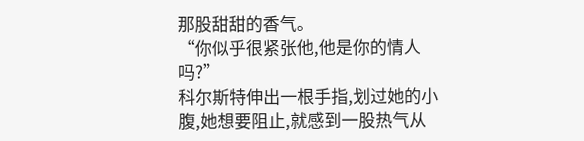那股甜甜的香气。
“你似乎很紧张他,他是你的情人吗?”
科尔斯特伸出一根手指,划过她的小腹,她想要阻止,就感到一股热气从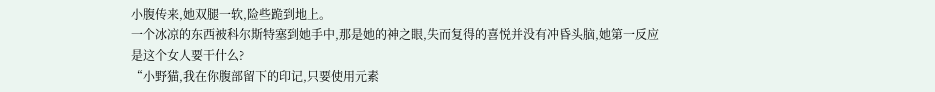小腹传来,她双腿一软,险些跪到地上。
一个冰凉的东西被科尔斯特塞到她手中,那是她的神之眼,失而复得的喜悦并没有冲昏头脑,她第一反应是这个女人要干什么?
“小野猫,我在你腹部留下的印记,只要使用元素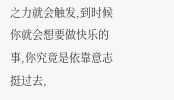之力就会触发,到时候你就会想要做快乐的事,你究竟是依靠意志挺过去,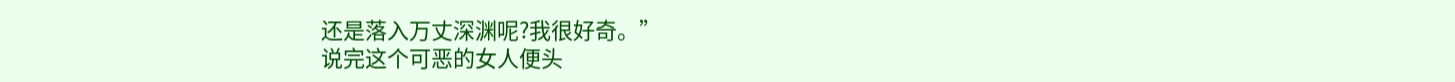还是落入万丈深渊呢?我很好奇。”
说完这个可恶的女人便头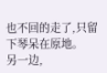也不回的走了,只留下琴呆在原地。
另一边,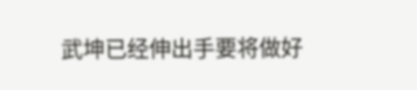武坤已经伸出手要将做好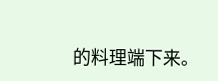的料理端下来。